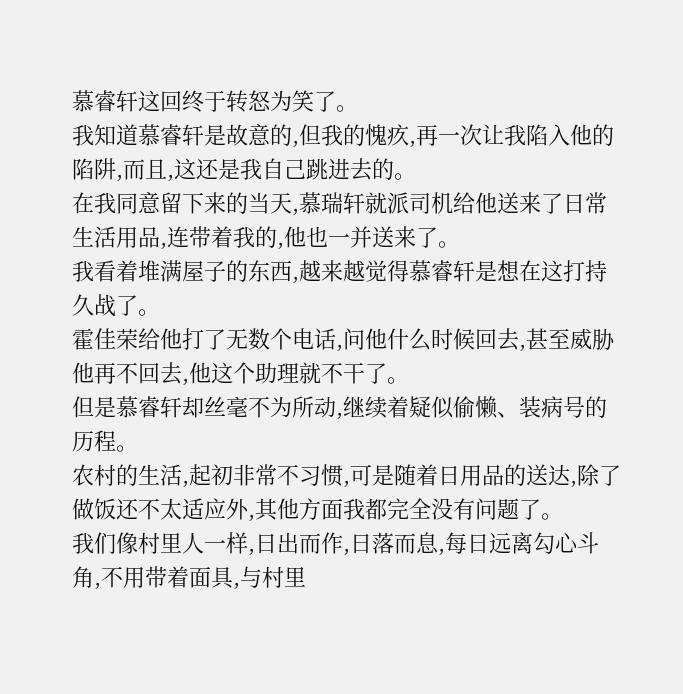慕睿轩这回终于转怒为笑了。
我知道慕睿轩是故意的,但我的愧疚,再一次让我陷入他的陷阱,而且,这还是我自己跳进去的。
在我同意留下来的当天,慕瑞轩就派司机给他送来了日常生活用品,连带着我的,他也一并送来了。
我看着堆满屋子的东西,越来越觉得慕睿轩是想在这打持久战了。
霍佳荣给他打了无数个电话,问他什么时候回去,甚至威胁他再不回去,他这个助理就不干了。
但是慕睿轩却丝毫不为所动,继续着疑似偷懒、装病号的历程。
农村的生活,起初非常不习惯,可是随着日用品的送达,除了做饭还不太适应外,其他方面我都完全没有问题了。
我们像村里人一样,日出而作,日落而息,每日远离勾心斗角,不用带着面具,与村里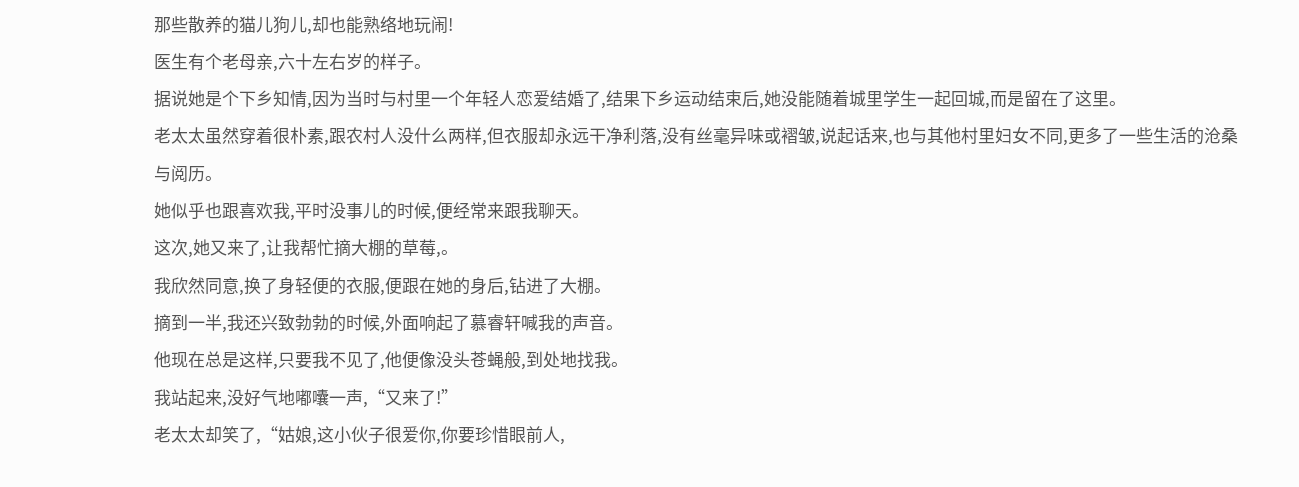那些散养的猫儿狗儿,却也能熟络地玩闹!
医生有个老母亲,六十左右岁的样子。
据说她是个下乡知情,因为当时与村里一个年轻人恋爱结婚了,结果下乡运动结束后,她没能随着城里学生一起回城,而是留在了这里。
老太太虽然穿着很朴素,跟农村人没什么两样,但衣服却永远干净利落,没有丝毫异味或褶皱,说起话来,也与其他村里妇女不同,更多了一些生活的沧桑与阅历。
她似乎也跟喜欢我,平时没事儿的时候,便经常来跟我聊天。
这次,她又来了,让我帮忙摘大棚的草莓,。
我欣然同意,换了身轻便的衣服,便跟在她的身后,钻进了大棚。
摘到一半,我还兴致勃勃的时候,外面响起了慕睿轩喊我的声音。
他现在总是这样,只要我不见了,他便像没头苍蝇般,到处地找我。
我站起来,没好气地嘟囔一声,“又来了!”
老太太却笑了,“姑娘,这小伙子很爱你,你要珍惜眼前人,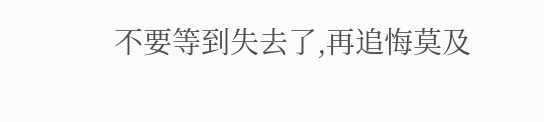不要等到失去了,再追悔莫及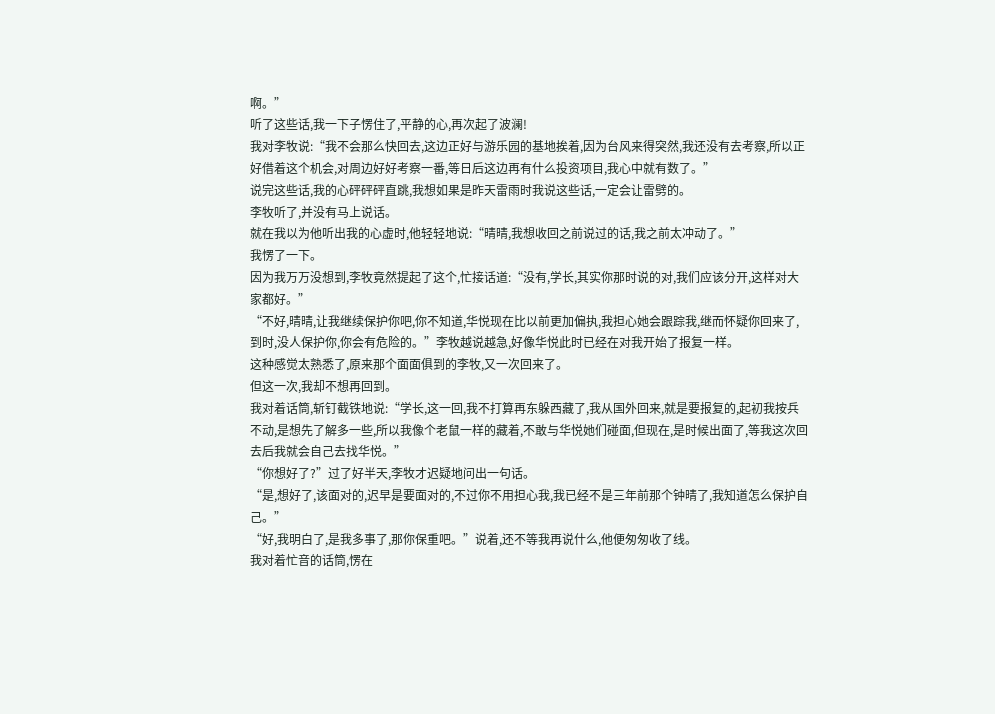啊。”
听了这些话,我一下子愣住了,平静的心,再次起了波澜!
我对李牧说:“我不会那么快回去,这边正好与游乐园的基地挨着,因为台风来得突然,我还没有去考察,所以正好借着这个机会,对周边好好考察一番,等日后这边再有什么投资项目,我心中就有数了。”
说完这些话,我的心砰砰砰直跳,我想如果是昨天雷雨时我说这些话,一定会让雷劈的。
李牧听了,并没有马上说话。
就在我以为他听出我的心虚时,他轻轻地说:“晴晴,我想收回之前说过的话,我之前太冲动了。”
我愣了一下。
因为我万万没想到,李牧竟然提起了这个,忙接话道:“没有,学长,其实你那时说的对,我们应该分开,这样对大家都好。”
“不好,晴晴,让我继续保护你吧,你不知道,华悦现在比以前更加偏执,我担心她会跟踪我,继而怀疑你回来了,到时,没人保护你,你会有危险的。”李牧越说越急,好像华悦此时已经在对我开始了报复一样。
这种感觉太熟悉了,原来那个面面俱到的李牧,又一次回来了。
但这一次,我却不想再回到。
我对着话筒,斩钉截铁地说:“学长,这一回,我不打算再东躲西藏了,我从国外回来,就是要报复的,起初我按兵不动,是想先了解多一些,所以我像个老鼠一样的藏着,不敢与华悦她们碰面,但现在,是时候出面了,等我这次回去后我就会自己去找华悦。”
“你想好了?”过了好半天,李牧才迟疑地问出一句话。
“是,想好了,该面对的,迟早是要面对的,不过你不用担心我,我已经不是三年前那个钟晴了,我知道怎么保护自己。”
“好,我明白了,是我多事了,那你保重吧。”说着,还不等我再说什么,他便匆匆收了线。
我对着忙音的话筒,愣在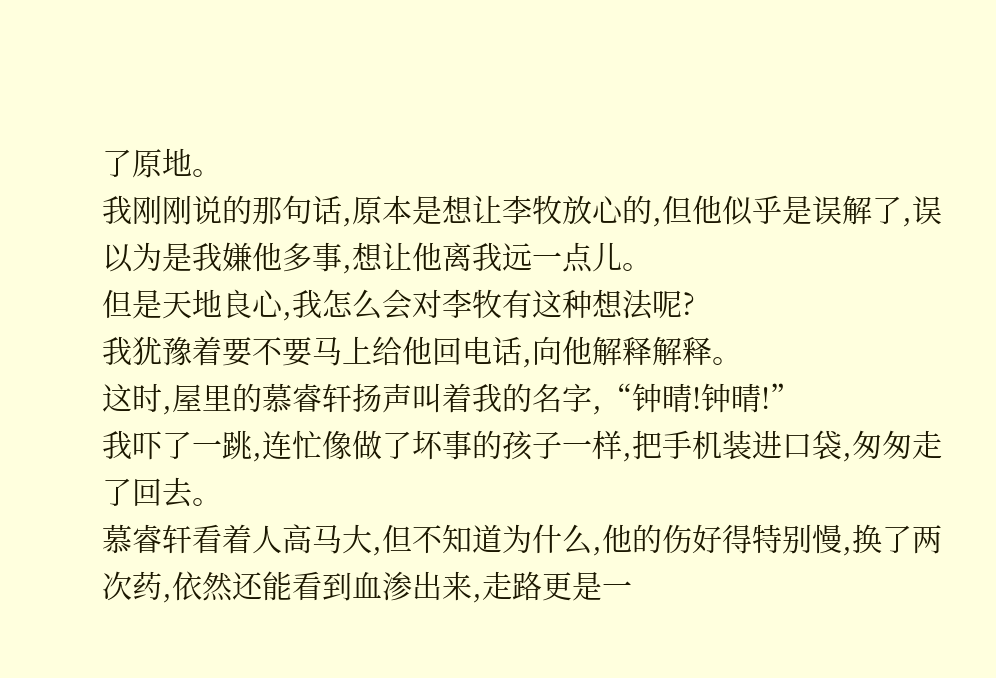了原地。
我刚刚说的那句话,原本是想让李牧放心的,但他似乎是误解了,误以为是我嫌他多事,想让他离我远一点儿。
但是天地良心,我怎么会对李牧有这种想法呢?
我犹豫着要不要马上给他回电话,向他解释解释。
这时,屋里的慕睿轩扬声叫着我的名字,“钟晴!钟晴!”
我吓了一跳,连忙像做了坏事的孩子一样,把手机装进口袋,匆匆走了回去。
慕睿轩看着人高马大,但不知道为什么,他的伤好得特别慢,换了两次药,依然还能看到血渗出来,走路更是一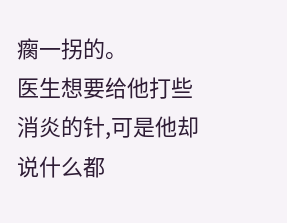瘸一拐的。
医生想要给他打些消炎的针,可是他却说什么都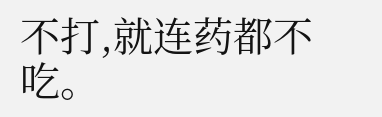不打,就连药都不吃。